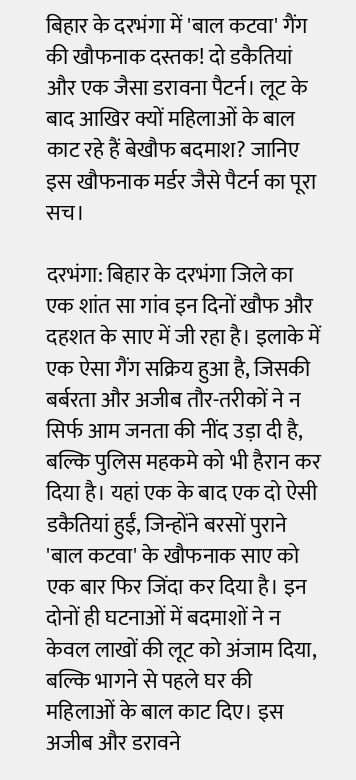बिहार के दरभंगा में 'बाल कटवा' गैंग की खौफनाक दस्तक! दो डकैतियां और एक जैसा डरावना पैटर्न। लूट के बाद आखिर क्यों महिलाओं के बाल काट रहे हैं बेखौफ बदमाश? जानिए इस खौफनाक मर्डर जैसे पैटर्न का पूरा सच।

दरभंगा: बिहार के दरभंगा जिले का एक शांत सा गांव इन दिनों खौफ और दहशत के साए में जी रहा है। इलाके में एक ऐसा गैंग सक्रिय हुआ है, जिसकी बर्बरता और अजीब तौर-तरीकों ने न सिर्फ आम जनता की नींद उड़ा दी है, बल्कि पुलिस महकमे को भी हैरान कर दिया है। यहां एक के बाद एक दो ऐसी डकैतियां हुईं, जिन्होंने बरसों पुराने 'बाल कटवा' के खौफनाक साए को एक बार फिर जिंदा कर दिया है। इन दोनों ही घटनाओं में बदमाशों ने न केवल लाखों की लूट को अंजाम दिया, बल्कि भागने से पहले घर की महिलाओं के बाल काट दिए। इस अजीब और डरावने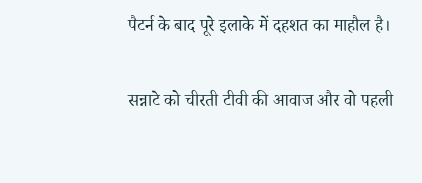पैटर्न के बाद पूरे इलाके में दहशत का माहौल है।

सन्नाटे को चीरती टीवी की आवाज और वो पहली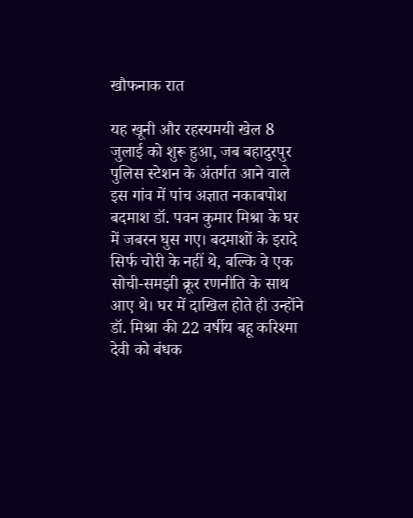खौफनाक रात

यह खूनी और रहस्यमयी खेल 8 जुलाई को शुरू हुआ, जब बहादुरपुर पुलिस स्टेशन के अंतर्गत आने वाले इस गांव में पांच अज्ञात नकाबपोश बदमाश डॉ. पवन कुमार मिश्रा के घर में जबरन घुस गए। बदमाशों के इरादे सिर्फ चोरी के नहीं थे, बल्कि वे एक सोची-समझी क्रूर रणनीति के साथ आए थे। घर में दाखिल होते ही उन्होंने डॉ. मिश्रा की 22 वर्षीय बहू करिश्मा देवी को बंधक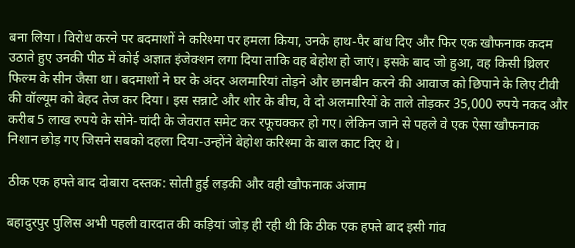बना लिया। विरोध करने पर बदमाशों ने करिश्मा पर हमला किया, उनके हाथ-पैर बांध दिए और फिर एक खौफनाक कदम उठाते हुए उनकी पीठ में कोई अज्ञात इंजेक्शन लगा दिया ताकि वह बेहोश हो जाएं। इसके बाद जो हुआ, वह किसी थ्रिलर फिल्म के सीन जैसा था। बदमाशों ने घर के अंदर अलमारियां तोड़ने और छानबीन करने की आवाज को छिपाने के लिए टीवी की वॉल्यूम को बेहद तेज कर दिया। इस सन्नाटे और शोर के बीच, वे दो अलमारियों के ताले तोड़कर 35,000 रुपये नकद और करीब 5 लाख रुपये के सोने-चांदी के जेवरात समेट कर रफूचक्कर हो गए। लेकिन जाने से पहले वे एक ऐसा खौफनाक निशान छोड़ गए जिसने सबको दहला दिया-उन्होंने बेहोश करिश्मा के बाल काट दिए थे।

ठीक एक हफ्ते बाद दोबारा दस्तक: सोती हुई लड़की और वही खौफनाक अंजाम

बहादुरपुर पुलिस अभी पहली वारदात की कड़ियां जोड़ ही रही थी कि ठीक एक हफ्ते बाद इसी गांव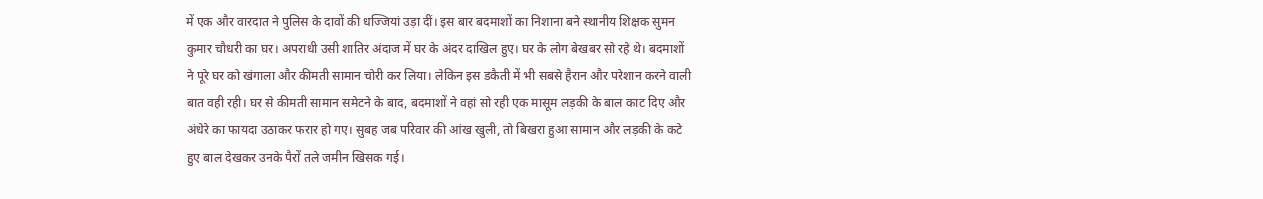में एक और वारदात ने पुलिस के दावों की धज्जियां उड़ा दीं। इस बार बदमाशों का निशाना बने स्थानीय शिक्षक सुमन कुमार चौधरी का घर। अपराधी उसी शातिर अंदाज में घर के अंदर दाखिल हुए। घर के लोग बेखबर सो रहे थे। बदमाशों ने पूरे घर को खंगाला और कीमती सामान चोरी कर लिया। लेकिन इस डकैती में भी सबसे हैरान और परेशान करने वाली बात वही रही। घर से कीमती सामान समेटने के बाद, बदमाशों ने वहां सो रही एक मासूम लड़की के बाल काट दिए और अंधेरे का फायदा उठाकर फरार हो गए। सुबह जब परिवार की आंख खुली, तो बिखरा हुआ सामान और लड़की के कटे हुए बाल देखकर उनके पैरों तले जमीन खिसक गई।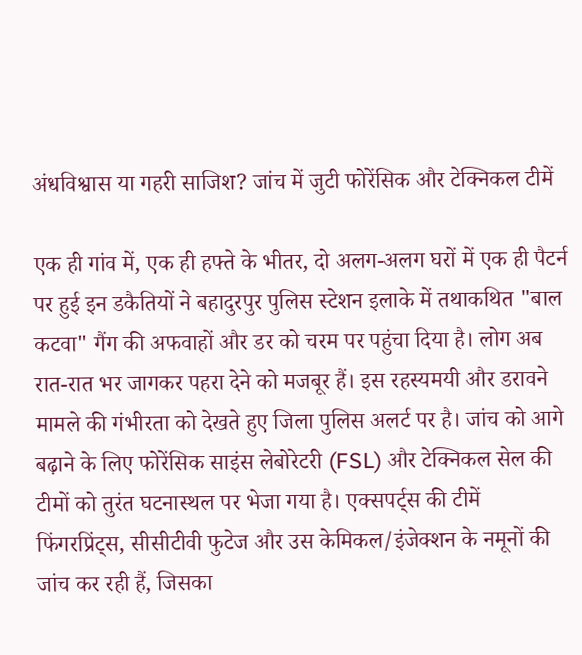अंधविश्वास या गहरी साजिश? जांच में जुटी फोरेंसिक और टेक्निकल टीमें

एक ही गांव में, एक ही हफ्ते के भीतर, दो अलग-अलग घरों में एक ही पैटर्न पर हुई इन डकैतियों ने बहादुरपुर पुलिस स्टेशन इलाके में तथाकथित "बाल कटवा" गैंग की अफवाहों और डर को चरम पर पहुंचा दिया है। लोग अब रात-रात भर जागकर पहरा देने को मजबूर हैं। इस रहस्यमयी और डरावने मामले की गंभीरता को देखते हुए जिला पुलिस अलर्ट पर है। जांच को आगे बढ़ाने के लिए फोरेंसिक साइंस लेबोरेटरी (FSL) और टेक्निकल सेल की टीमों को तुरंत घटनास्थल पर भेजा गया है। एक्सपर्ट्स की टीमें फिंगरप्रिंट्स, सीसीटीवी फुटेज और उस केमिकल/इंजेक्शन के नमूनों की जांच कर रही हैं, जिसका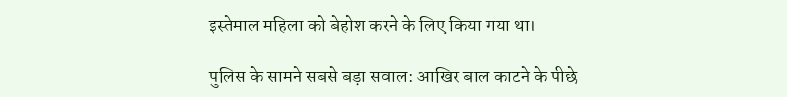इस्तेमाल महिला को बेहोश करने के लिए किया गया था।

पुलिस के सामने सबसे बड़ा सवाल: आखिर बाल काटने के पीछे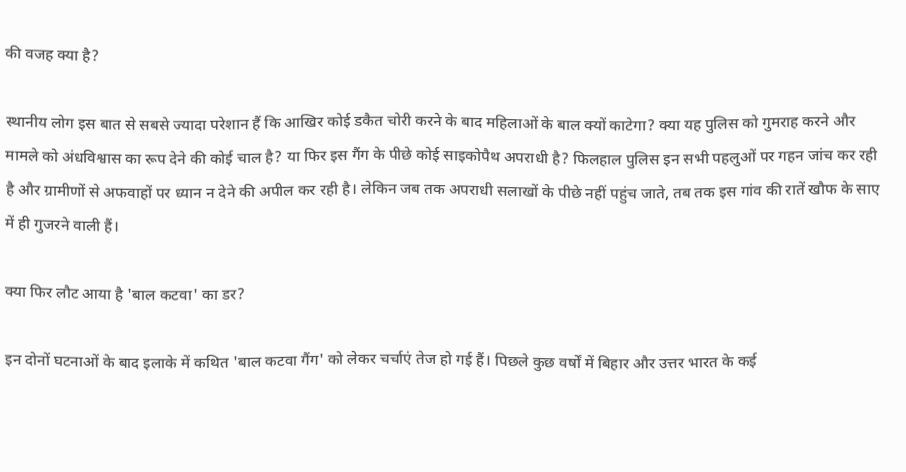की वजह क्या है?

स्थानीय लोग इस बात से सबसे ज्यादा परेशान हैं कि आखिर कोई डकैत चोरी करने के बाद महिलाओं के बाल क्यों काटेगा? क्या यह पुलिस को गुमराह करने और मामले को अंधविश्वास का रूप देने की कोई चाल है? या फिर इस गैंग के पीछे कोई साइकोपैथ अपराधी है? फिलहाल पुलिस इन सभी पहलुओं पर गहन जांच कर रही है और ग्रामीणों से अफवाहों पर ध्यान न देने की अपील कर रही है। लेकिन जब तक अपराधी सलाखों के पीछे नहीं पहुंच जाते, तब तक इस गांव की रातें खौफ के साए में ही गुजरने वाली हैं।

क्या फिर लौट आया है 'बाल कटवा' का डर?

इन दोनों घटनाओं के बाद इलाके में कथित 'बाल कटवा गैंग' को लेकर चर्चाएं तेज हो गई हैं। पिछले कुछ वर्षों में बिहार और उत्तर भारत के कई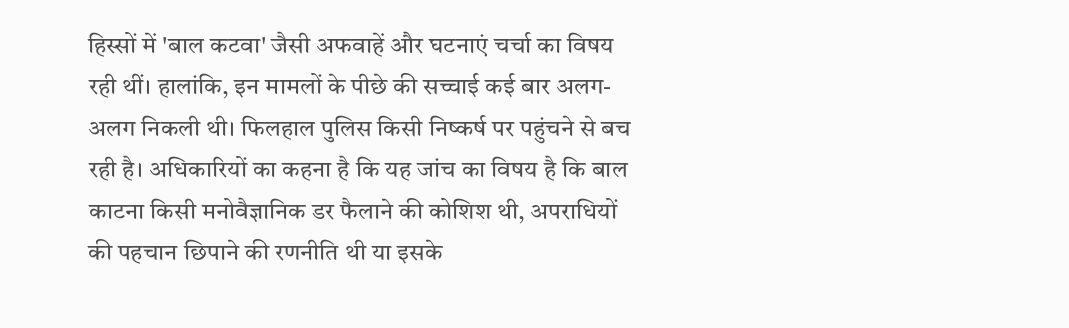हिस्सों में 'बाल कटवा' जैसी अफवाहें और घटनाएं चर्चा का विषय रही थीं। हालांकि, इन मामलों के पीछे की सच्चाई कई बार अलग-अलग निकली थी। फिलहाल पुलिस किसी निष्कर्ष पर पहुंचने से बच रही है। अधिकारियों का कहना है कि यह जांच का विषय है कि बाल काटना किसी मनोवैज्ञानिक डर फैलाने की कोशिश थी, अपराधियों की पहचान छिपाने की रणनीति थी या इसके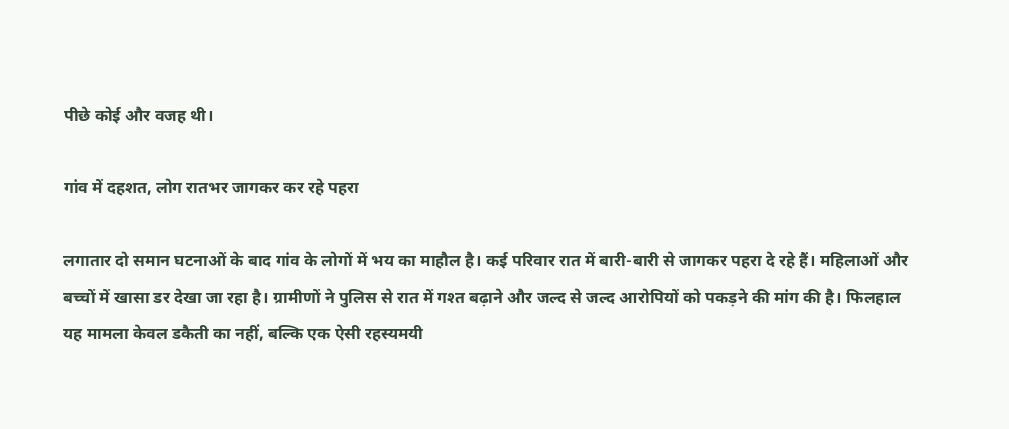पीछे कोई और वजह थी।

गांव में दहशत, लोग रातभर जागकर कर रहे पहरा

लगातार दो समान घटनाओं के बाद गांव के लोगों में भय का माहौल है। कई परिवार रात में बारी-बारी से जागकर पहरा दे रहे हैं। महिलाओं और बच्चों में खासा डर देखा जा रहा है। ग्रामीणों ने पुलिस से रात में गश्त बढ़ाने और जल्द से जल्द आरोपियों को पकड़ने की मांग की है। फिलहाल यह मामला केवल डकैती का नहीं, बल्कि एक ऐसी रहस्यमयी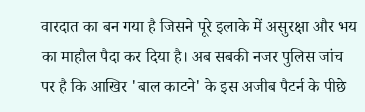वारदात का बन गया है जिसने पूरे इलाके में असुरक्षा और भय का माहौल पैदा कर दिया है। अब सबकी नजर पुलिस जांच पर है कि आखिर 'बाल काटने' के इस अजीब पैटर्न के पीछे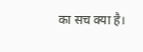का सच क्या है।